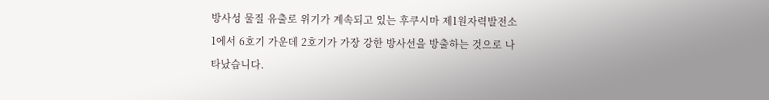방사성 물질 유출로 위기가 계속되고 있는 후쿠시마 제1원자력발전소 1에서 6호기 가운데 2호기가 가장 강한 방사선을 방출하는 것으로 나타났습니다.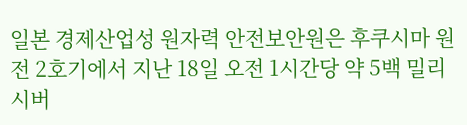일본 경제산업성 원자력 안전보안원은 후쿠시마 원전 2호기에서 지난 18일 오전 1시간당 약 5백 밀리 시버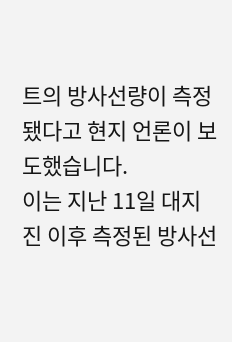트의 방사선량이 측정됐다고 현지 언론이 보도했습니다.
이는 지난 11일 대지진 이후 측정된 방사선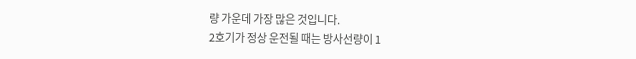량 가운데 가장 많은 것입니다.
2호기가 정상 운전될 때는 방사선량이 1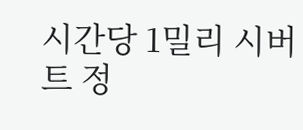시간당 1밀리 시버트 정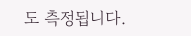도 측정됩니다.